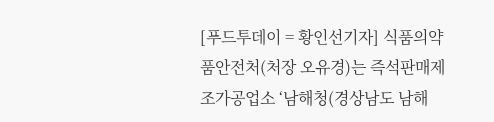[푸드투데이 = 황인선기자] 식품의약품안전처(처장 오유경)는 즉석판매제조가공업소 ‘남해청(경상남도 남해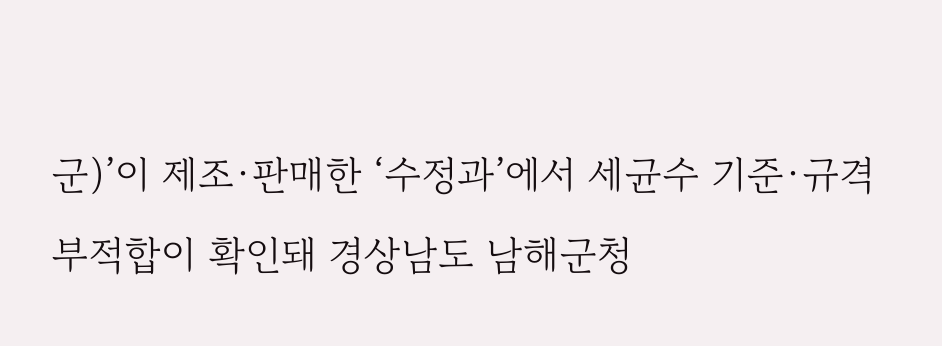군)’이 제조·판매한 ‘수정과’에서 세균수 기준·규격 부적합이 확인돼 경상남도 남해군청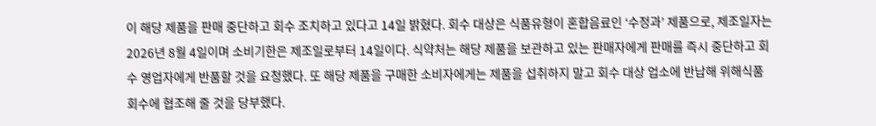이 해당 제품을 판매 중단하고 회수 조치하고 있다고 14일 밝혔다. 회수 대상은 식품유형이 혼합음료인 ‘수정과’ 제품으로, 제조일자는 2026년 8월 4일이며 소비기한은 제조일로부터 14일이다. 식약처는 해당 제품을 보관하고 있는 판매자에게 판매를 즉시 중단하고 회수 영업자에게 반품할 것을 요청했다. 또 해당 제품을 구매한 소비자에게는 제품을 섭취하지 말고 회수 대상 업소에 반납해 위해식품 회수에 협조해 줄 것을 당부했다.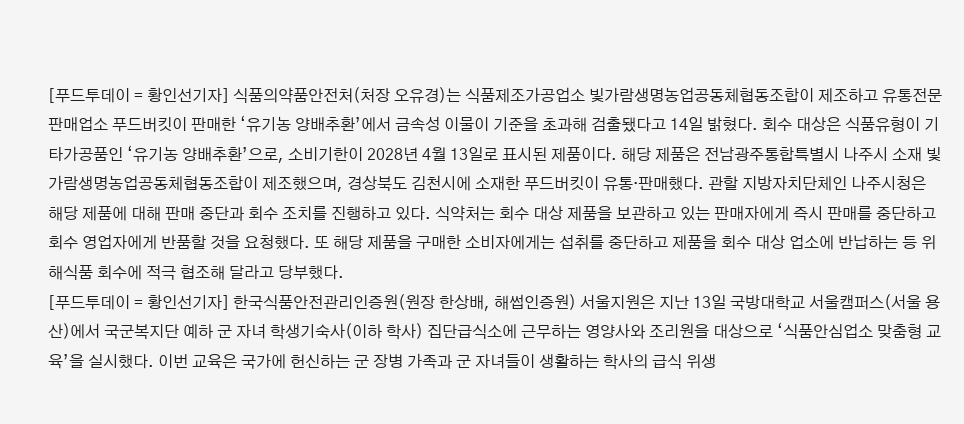[푸드투데이 = 황인선기자] 식품의약품안전처(처장 오유경)는 식품제조가공업소 빛가람생명농업공동체협동조합이 제조하고 유통전문판매업소 푸드버킷이 판매한 ‘유기농 양배추환’에서 금속성 이물이 기준을 초과해 검출됐다고 14일 밝혔다. 회수 대상은 식품유형이 기타가공품인 ‘유기농 양배추환’으로, 소비기한이 2028년 4월 13일로 표시된 제품이다. 해당 제품은 전남광주통합특별시 나주시 소재 빛가람생명농업공동체협동조합이 제조했으며, 경상북도 김천시에 소재한 푸드버킷이 유통·판매했다. 관할 지방자치단체인 나주시청은 해당 제품에 대해 판매 중단과 회수 조치를 진행하고 있다. 식약처는 회수 대상 제품을 보관하고 있는 판매자에게 즉시 판매를 중단하고 회수 영업자에게 반품할 것을 요청했다. 또 해당 제품을 구매한 소비자에게는 섭취를 중단하고 제품을 회수 대상 업소에 반납하는 등 위해식품 회수에 적극 협조해 달라고 당부했다.
[푸드투데이 = 황인선기자] 한국식품안전관리인증원(원장 한상배, 해썹인증원) 서울지원은 지난 13일 국방대학교 서울캠퍼스(서울 용산)에서 국군복지단 예하 군 자녀 학생기숙사(이하 학사) 집단급식소에 근무하는 영양사와 조리원을 대상으로 ‘식품안심업소 맞춤형 교육’을 실시했다. 이번 교육은 국가에 헌신하는 군 장병 가족과 군 자녀들이 생활하는 학사의 급식 위생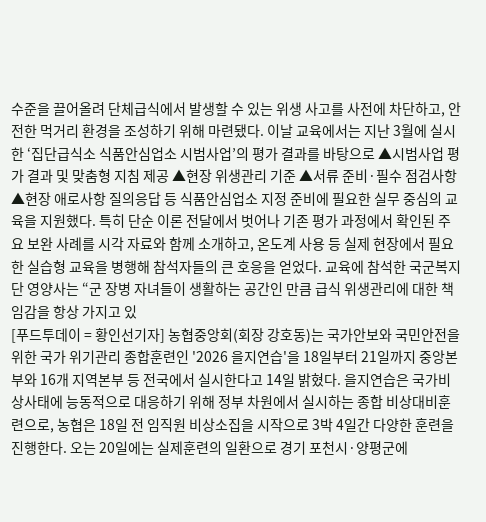수준을 끌어올려 단체급식에서 발생할 수 있는 위생 사고를 사전에 차단하고, 안전한 먹거리 환경을 조성하기 위해 마련됐다. 이날 교육에서는 지난 3월에 실시한 ‘집단급식소 식품안심업소 시범사업’의 평가 결과를 바탕으로 ▲시범사업 평가 결과 및 맞춤형 지침 제공 ▲현장 위생관리 기준 ▲서류 준비·필수 점검사항 ▲현장 애로사항 질의응답 등 식품안심업소 지정 준비에 필요한 실무 중심의 교육을 지원했다. 특히 단순 이론 전달에서 벗어나 기존 평가 과정에서 확인된 주요 보완 사례를 시각 자료와 함께 소개하고, 온도계 사용 등 실제 현장에서 필요한 실습형 교육을 병행해 참석자들의 큰 호응을 얻었다. 교육에 참석한 국군복지단 영양사는 “군 장병 자녀들이 생활하는 공간인 만큼 급식 위생관리에 대한 책임감을 항상 가지고 있
[푸드투데이 = 황인선기자] 농협중앙회(회장 강호동)는 국가안보와 국민안전을 위한 국가 위기관리 종합훈련인 '2026 을지연습'을 18일부터 21일까지 중앙본부와 16개 지역본부 등 전국에서 실시한다고 14일 밝혔다. 을지연습은 국가비상사태에 능동적으로 대응하기 위해 정부 차원에서 실시하는 종합 비상대비훈련으로, 농협은 18일 전 임직원 비상소집을 시작으로 3박 4일간 다양한 훈련을 진행한다. 오는 20일에는 실제훈련의 일환으로 경기 포천시·양평군에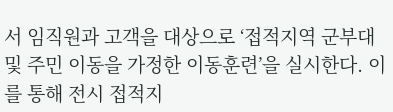서 임직원과 고객을 대상으로 ‘접적지역 군부대 및 주민 이동을 가정한 이동훈련’을 실시한다. 이를 통해 전시 접적지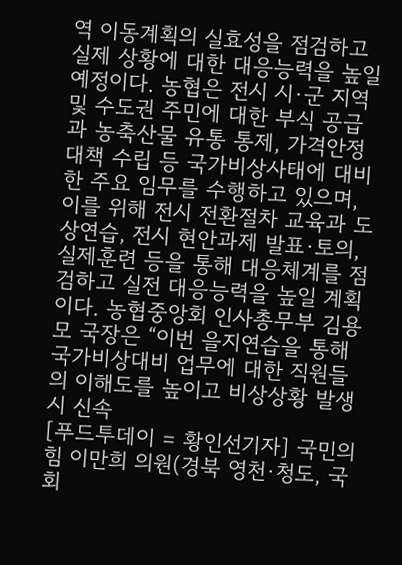역 이동계획의 실효성을 점검하고 실제 상황에 대한 대응능력을 높일 예정이다. 농협은 전시 시·군 지역 및 수도권 주민에 대한 부식 공급과 농축산물 유통 통제, 가격안정 대책 수립 등 국가비상사태에 대비한 주요 임무를 수행하고 있으며, 이를 위해 전시 전환절차 교육과 도상연습, 전시 현안과제 발표·토의, 실제훈련 등을 통해 대응체계를 점검하고 실전 대응능력을 높일 계획이다. 농협중앙회 인사총무부 김용모 국장은 “이번 을지연습을 통해 국가비상대비 업무에 대한 직원들의 이해도를 높이고 비상상황 발생 시 신속
[푸드투데이 = 황인선기자] 국민의힘 이만희 의원(경북 영천·청도, 국회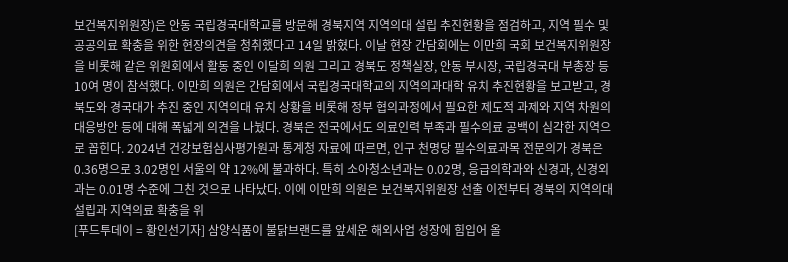보건복지위원장)은 안동 국립경국대학교를 방문해 경북지역 지역의대 설립 추진현황을 점검하고, 지역 필수 및 공공의료 확충을 위한 현장의견을 청취했다고 14일 밝혔다. 이날 현장 간담회에는 이만희 국회 보건복지위원장을 비롯해 같은 위원회에서 활동 중인 이달희 의원 그리고 경북도 정책실장, 안동 부시장, 국립경국대 부총장 등 10여 명이 참석했다. 이만희 의원은 간담회에서 국립경국대학교의 지역의과대학 유치 추진현황을 보고받고, 경북도와 경국대가 추진 중인 지역의대 유치 상황을 비롯해 정부 협의과정에서 필요한 제도적 과제와 지역 차원의 대응방안 등에 대해 폭넓게 의견을 나눴다. 경북은 전국에서도 의료인력 부족과 필수의료 공백이 심각한 지역으로 꼽힌다. 2024년 건강보험심사평가원과 통계청 자료에 따르면, 인구 천명당 필수의료과목 전문의가 경북은 0.36명으로 3.02명인 서울의 약 12%에 불과하다. 특히 소아청소년과는 0.02명, 응급의학과와 신경과, 신경외과는 0.01명 수준에 그친 것으로 나타났다. 이에 이만희 의원은 보건복지위원장 선출 이전부터 경북의 지역의대 설립과 지역의료 확충을 위
[푸드투데이 = 황인선기자] 삼양식품이 불닭브랜드를 앞세운 해외사업 성장에 힘입어 올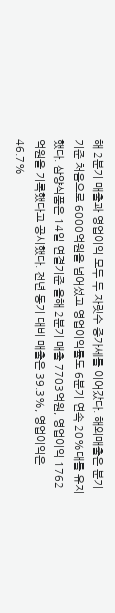해 2분기 매출과 영업이익 모두 두 자릿수 증가세를 이어갔다. 해외매출은 분기 기준 처음으로 6000억원을 넘어섰고 영업이익률도 6분기 연속 20%대를 유지했다. 삼양식품은 14일 연결기준 올해 2분기 매출 7703억원, 영업이익 1762억원을 기록했다고 공시했다. 전년 동기 대비 매출은 39.3%, 영업이익은 46.7%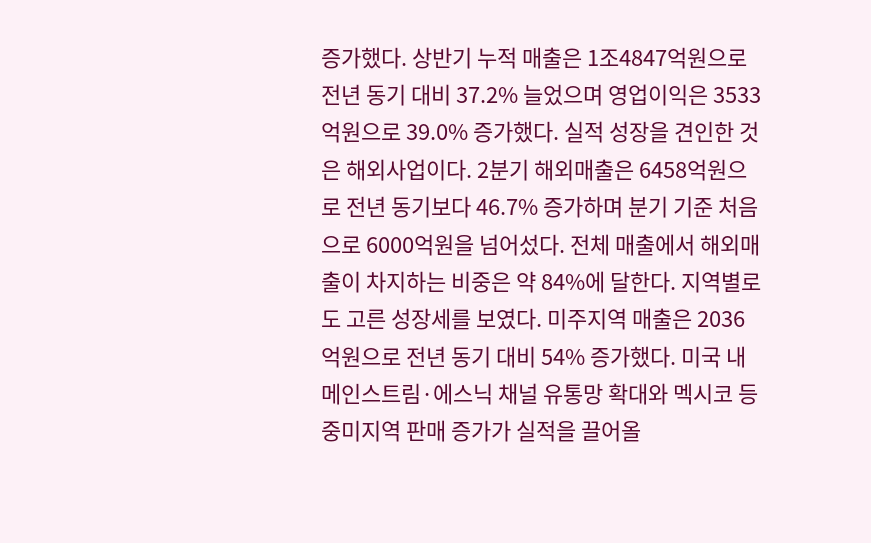증가했다. 상반기 누적 매출은 1조4847억원으로 전년 동기 대비 37.2% 늘었으며 영업이익은 3533억원으로 39.0% 증가했다. 실적 성장을 견인한 것은 해외사업이다. 2분기 해외매출은 6458억원으로 전년 동기보다 46.7% 증가하며 분기 기준 처음으로 6000억원을 넘어섰다. 전체 매출에서 해외매출이 차지하는 비중은 약 84%에 달한다. 지역별로도 고른 성장세를 보였다. 미주지역 매출은 2036억원으로 전년 동기 대비 54% 증가했다. 미국 내 메인스트림·에스닉 채널 유통망 확대와 멕시코 등 중미지역 판매 증가가 실적을 끌어올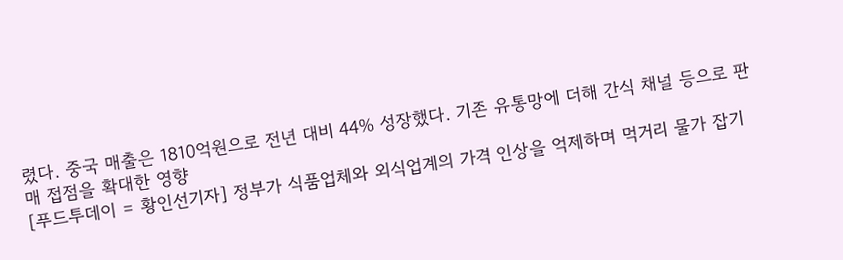렸다. 중국 매출은 1810억원으로 전년 대비 44% 성장했다. 기존 유통망에 더해 간식 채널 등으로 판매 접점을 확대한 영향
[푸드투데이 = 황인선기자] 정부가 식품업체와 외식업계의 가격 인상을 억제하며 먹거리 물가 잡기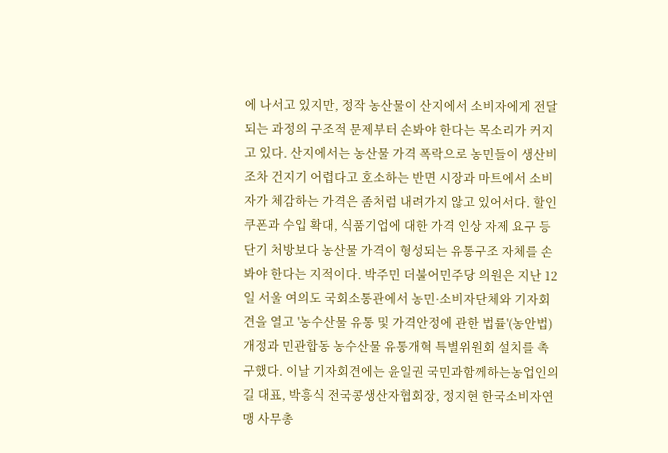에 나서고 있지만, 정작 농산물이 산지에서 소비자에게 전달되는 과정의 구조적 문제부터 손봐야 한다는 목소리가 커지고 있다. 산지에서는 농산물 가격 폭락으로 농민들이 생산비조차 건지기 어렵다고 호소하는 반면 시장과 마트에서 소비자가 체감하는 가격은 좀처럼 내려가지 않고 있어서다. 할인쿠폰과 수입 확대, 식품기업에 대한 가격 인상 자제 요구 등 단기 처방보다 농산물 가격이 형성되는 유통구조 자체를 손봐야 한다는 지적이다. 박주민 더불어민주당 의원은 지난 12일 서울 여의도 국회소통관에서 농민·소비자단체와 기자회견을 열고 '농수산물 유통 및 가격안정에 관한 법률'(농안법) 개정과 민관합동 농수산물 유통개혁 특별위원회 설치를 촉구했다. 이날 기자회견에는 윤일권 국민과함께하는농업인의길 대표, 박흥식 전국콩생산자협회장, 정지현 한국소비자연맹 사무총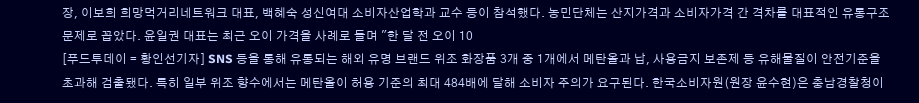장, 이보희 희망먹거리네트워크 대표, 백혜숙 성신여대 소비자산업학과 교수 등이 참석했다. 농민단체는 산지가격과 소비자가격 간 격차를 대표적인 유통구조 문제로 꼽았다. 윤일권 대표는 최근 오이 가격을 사례로 들며 "한 달 전 오이 10
[푸드투데이 = 황인선기자] SNS 등을 통해 유통되는 해외 유명 브랜드 위조 화장품 3개 중 1개에서 메탄올과 납, 사용금지 보존제 등 유해물질이 안전기준을 초과해 검출됐다. 특히 일부 위조 향수에서는 메탄올이 허용 기준의 최대 484배에 달해 소비자 주의가 요구된다. 한국소비자원(원장 윤수현)은 충남경찰청이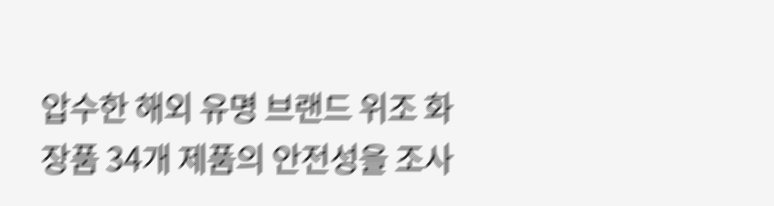압수한 해외 유명 브랜드 위조 화장품 34개 제품의 안전성을 조사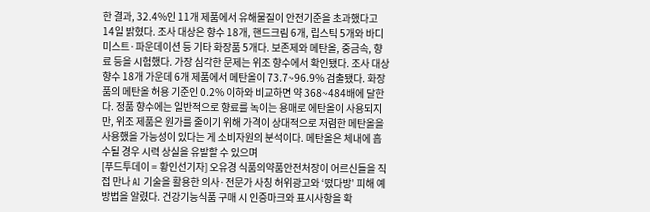한 결과, 32.4%인 11개 제품에서 유해물질이 안전기준을 초과했다고 14일 밝혔다. 조사 대상은 향수 18개, 핸드크림 6개, 립스틱 5개와 바디미스트·파운데이션 등 기타 화장품 5개다. 보존제와 메탄올, 중금속, 향료 등을 시험했다. 가장 심각한 문제는 위조 향수에서 확인됐다. 조사 대상 향수 18개 가운데 6개 제품에서 메탄올이 73.7~96.9% 검출됐다. 화장품의 메탄올 허용 기준인 0.2% 이하와 비교하면 약 368~484배에 달한다. 정품 향수에는 일반적으로 향료를 녹이는 용매로 에탄올이 사용되지만, 위조 제품은 원가를 줄이기 위해 가격이 상대적으로 저렴한 메탄올을 사용했을 가능성이 있다는 게 소비자원의 분석이다. 메탄올은 체내에 흡수될 경우 시력 상실을 유발할 수 있으며
[푸드투데이 = 황인선기자] 오유경 식품의약품안전처장이 어르신들을 직접 만나 AI 기술을 활용한 의사·전문가 사칭 허위광고와 ‘떴다방’ 피해 예방법을 알렸다. 건강기능식품 구매 시 인증마크와 표시사항을 확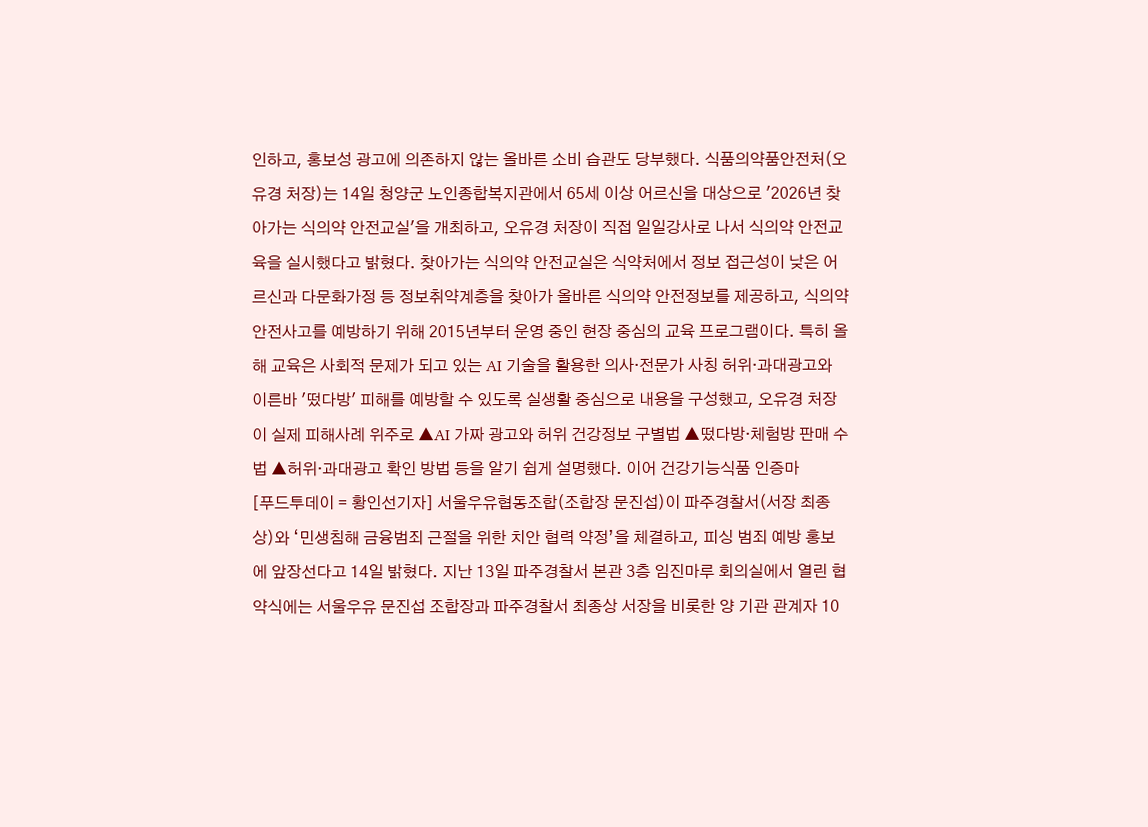인하고, 홍보성 광고에 의존하지 않는 올바른 소비 습관도 당부했다. 식품의약품안전처(오유경 처장)는 14일 청양군 노인종합복지관에서 65세 이상 어르신을 대상으로 '2026년 찾아가는 식의약 안전교실'을 개최하고, 오유경 처장이 직접 일일강사로 나서 식의약 안전교육을 실시했다고 밝혔다. 찾아가는 식의약 안전교실은 식약처에서 정보 접근성이 낮은 어르신과 다문화가정 등 정보취약계층을 찾아가 올바른 식의약 안전정보를 제공하고, 식의약 안전사고를 예방하기 위해 2015년부터 운영 중인 현장 중심의 교육 프로그램이다. 특히 올해 교육은 사회적 문제가 되고 있는 AI 기술을 활용한 의사·전문가 사칭 허위·과대광고와 이른바 '떴다방' 피해를 예방할 수 있도록 실생활 중심으로 내용을 구성했고, 오유경 처장이 실제 피해사례 위주로 ▲AI 가짜 광고와 허위 건강정보 구별법 ▲떴다방·체험방 판매 수법 ▲허위·과대광고 확인 방법 등을 알기 쉽게 설명했다. 이어 건강기능식품 인증마
[푸드투데이 = 황인선기자] 서울우유협동조합(조합장 문진섭)이 파주경찰서(서장 최종상)와 ‘민생침해 금융범죄 근절을 위한 치안 협력 약정’을 체결하고, 피싱 범죄 예방 홍보에 앞장선다고 14일 밝혔다. 지난 13일 파주경찰서 본관 3층 임진마루 회의실에서 열린 협약식에는 서울우유 문진섭 조합장과 파주경찰서 최종상 서장을 비롯한 양 기관 관계자 10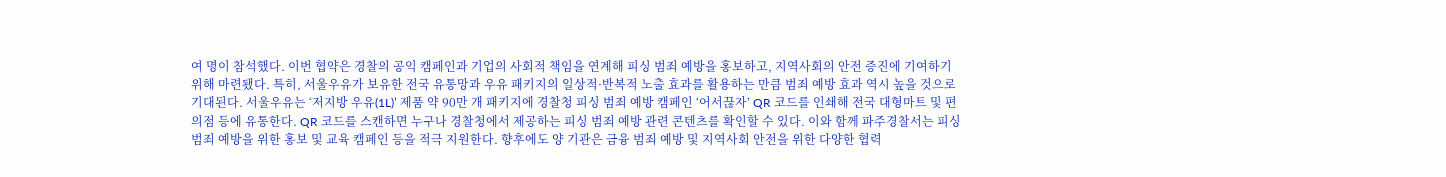여 명이 참석했다. 이번 협약은 경찰의 공익 캠페인과 기업의 사회적 책임을 연계해 피싱 범죄 예방을 홍보하고, 지역사회의 안전 증진에 기여하기 위해 마련됐다. 특히, 서울우유가 보유한 전국 유통망과 우유 패키지의 일상적·반복적 노출 효과를 활용하는 만큼 범죄 예방 효과 역시 높을 것으로 기대된다. 서울우유는 ‘저지방 우유(1L)’ 제품 약 90만 개 패키지에 경찰청 피싱 범죄 예방 캠페인 ‘어서끊자’ QR 코드를 인쇄해 전국 대형마트 및 편의점 등에 유통한다. QR 코드를 스캔하면 누구나 경찰청에서 제공하는 피싱 범죄 예방 관련 콘텐츠를 확인할 수 있다. 이와 함께 파주경찰서는 피싱 범죄 예방을 위한 홍보 및 교육 캠페인 등을 적극 지원한다. 향후에도 양 기관은 금융 범죄 예방 및 지역사회 안전을 위한 다양한 협력